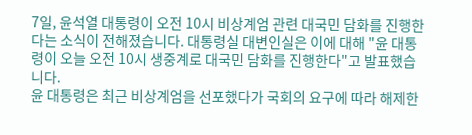7일, 윤석열 대통령이 오전 10시 비상계엄 관련 대국민 담화를 진행한다는 소식이 전해졌습니다. 대통령실 대변인실은 이에 대해 "윤 대통령이 오늘 오전 10시 생중계로 대국민 담화를 진행한다"고 발표했습니다.
윤 대통령은 최근 비상계엄을 선포했다가 국회의 요구에 따라 해제한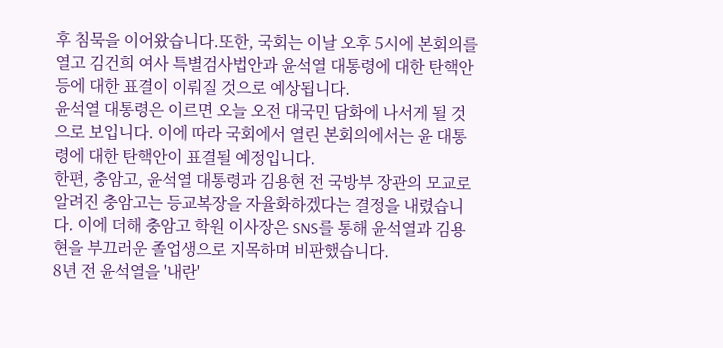후 침묵을 이어왔습니다.또한, 국회는 이날 오후 5시에 본회의를 열고 김건희 여사 특별검사법안과 윤석열 대통령에 대한 탄핵안 등에 대한 표결이 이뤄질 것으로 예상됩니다.
윤석열 대통령은 이르면 오늘 오전 대국민 담화에 나서게 될 것으로 보입니다. 이에 따라 국회에서 열린 본회의에서는 윤 대통령에 대한 탄핵안이 표결될 예정입니다.
한편, 충암고, 윤석열 대통령과 김용현 전 국방부 장관의 모교로 알려진 충암고는 등교복장을 자율화하겠다는 결정을 내렸습니다. 이에 더해 충암고 학원 이사장은 SNS를 통해 윤석열과 김용현을 부끄러운 졸업생으로 지목하며 비판했습니다.
8년 전 윤석열을 '내란'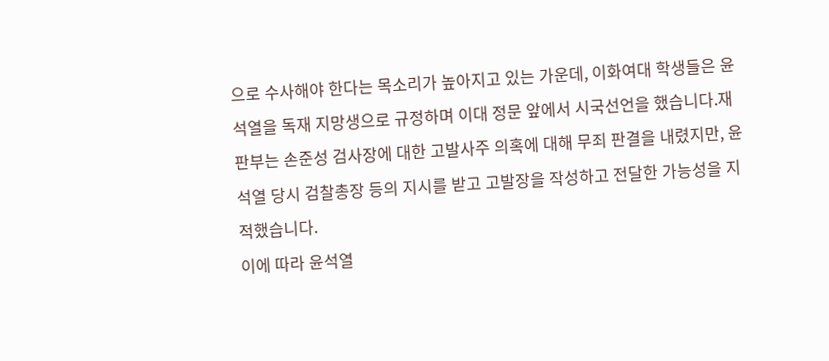으로 수사해야 한다는 목소리가 높아지고 있는 가운데, 이화여대 학생들은 윤석열을 독재 지망생으로 규정하며 이대 정문 앞에서 시국선언을 했습니다.재판부는 손준성 검사장에 대한 고발사주 의혹에 대해 무죄 판결을 내렸지만, 윤석열 당시 검찰총장 등의 지시를 받고 고발장을 작성하고 전달한 가능성을 지적했습니다.
이에 따라 윤석열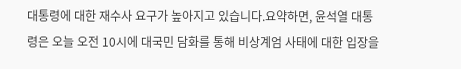대통령에 대한 재수사 요구가 높아지고 있습니다.요약하면, 윤석열 대통령은 오늘 오전 10시에 대국민 담화를 통해 비상계엄 사태에 대한 입장을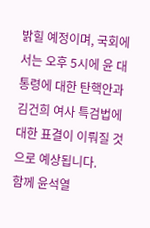밝힐 예정이며, 국회에서는 오후 5시에 윤 대통령에 대한 탄핵안과 김건희 여사 특검법에 대한 표결이 이뤄질 것으로 예상됩니다.
함께 윤석열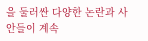을 둘러싼 다양한 논란과 사안들이 계속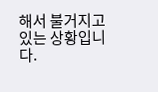해서 불거지고 있는 상황입니다.